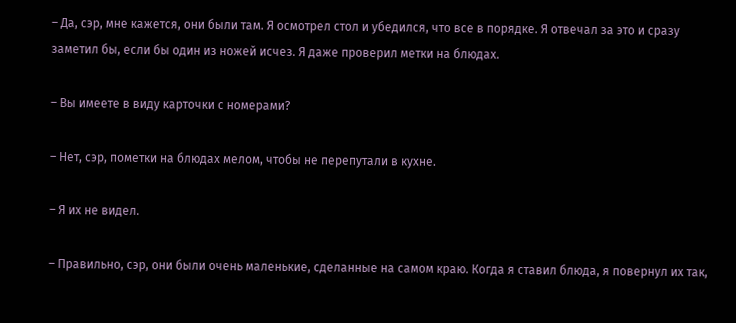– Да, сэр, мне кажется, они были там. Я осмотрел стол и убедился, что все в порядке. Я отвечал за это и сразу заметил бы, если бы один из ножей исчез. Я даже проверил метки на блюдах.

– Вы имеете в виду карточки с номерами?

– Нет, сэр, пометки на блюдах мелом, чтобы не перепутали в кухне.

– Я их не видел.

– Правильно, сэр, они были очень маленькие, сделанные на самом краю. Когда я ставил блюда, я повернул их так,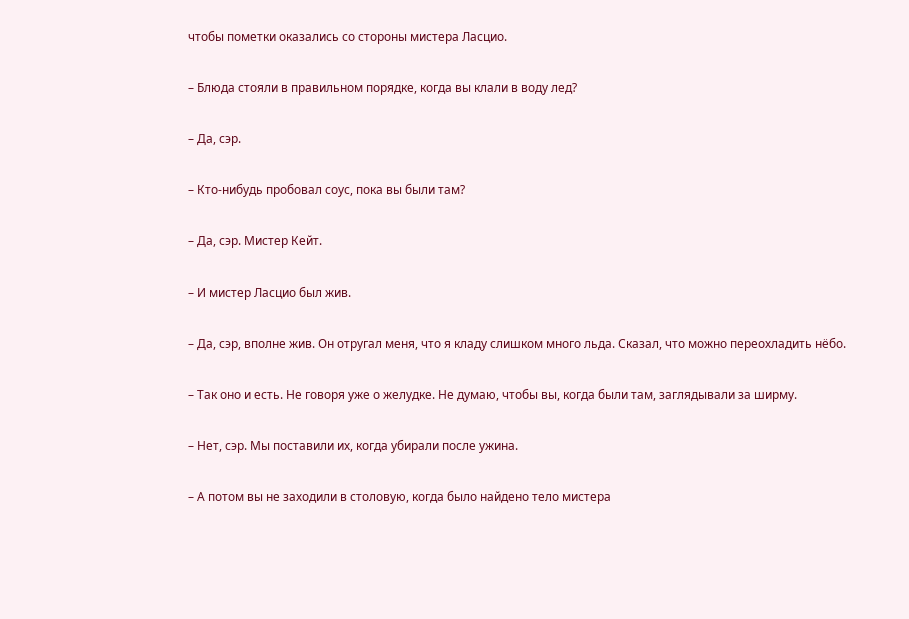чтобы пометки оказались со стороны мистера Ласцио.

– Блюда стояли в правильном порядке, когда вы клали в воду лед?

– Да, сэр.

– Кто-нибудь пробовал соус, пока вы были там?

– Да, сэр. Мистер Кейт.

– И мистер Ласцио был жив.

– Да, сэр, вполне жив. Он отругал меня, что я кладу слишком много льда. Сказал, что можно переохладить нёбо.

– Так оно и есть. Не говоря уже о желудке. Не думаю, чтобы вы, когда были там, заглядывали за ширму.

– Нет, сэр. Мы поставили их, когда убирали после ужина.

– А потом вы не заходили в столовую, когда было найдено тело мистера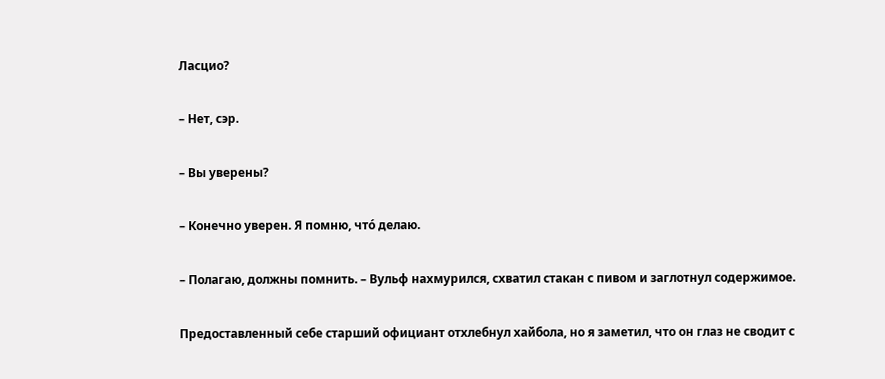Ласцио?

– Нет, сэр.

– Вы уверены?

– Конечно уверен. Я помню, что́ делаю.

– Полагаю, должны помнить. – Вульф нахмурился, схватил стакан с пивом и заглотнул содержимое.

Предоставленный себе старший официант отхлебнул хайбола, но я заметил, что он глаз не сводит с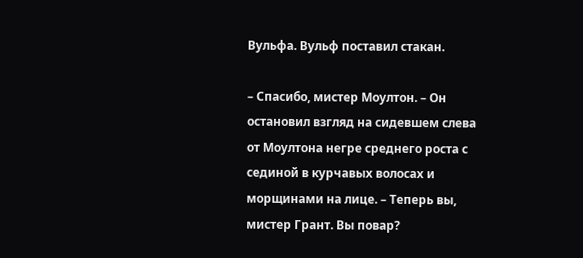Вульфа. Вульф поставил стакан.

– Спасибо, мистер Моултон. – Он остановил взгляд на сидевшем слева от Моултона негре среднего роста с сединой в курчавых волосах и морщинами на лице. – Теперь вы, мистер Грант. Вы повар?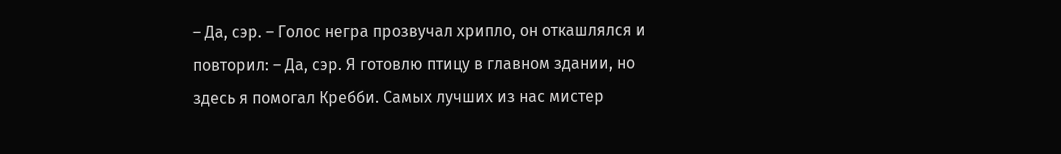– Да, сэр. – Голос негра прозвучал хрипло, он откашлялся и повторил: – Да, сэр. Я готовлю птицу в главном здании, но здесь я помогал Кребби. Самых лучших из нас мистер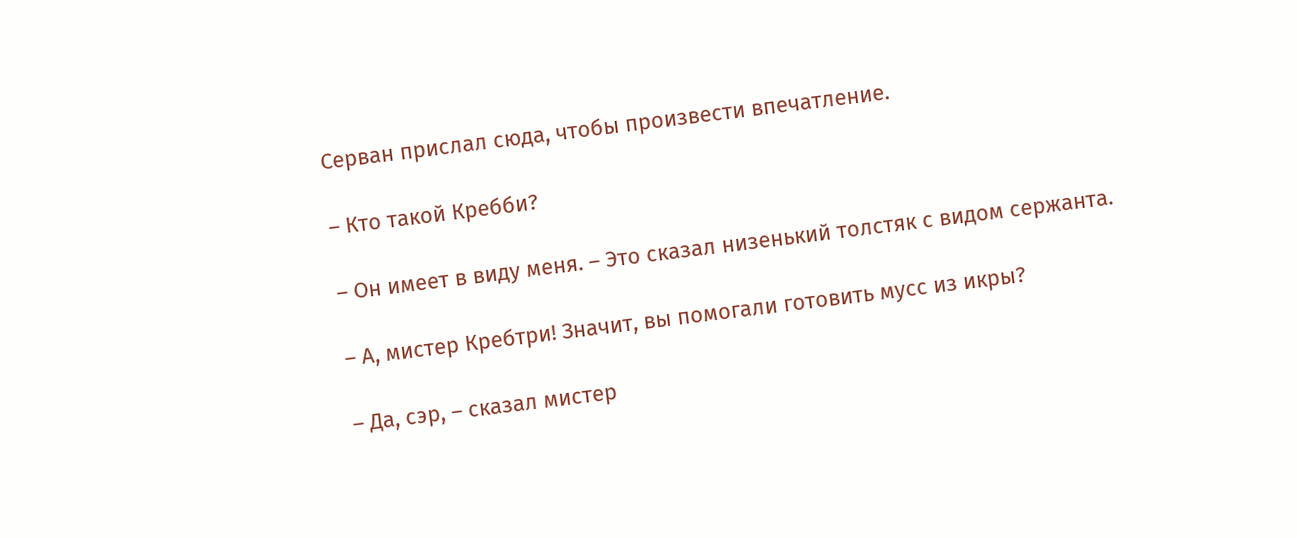Серван прислал сюда, чтобы произвести впечатление.

– Кто такой Кребби?

– Он имеет в виду меня. – Это сказал низенький толстяк с видом сержанта.

– А, мистер Кребтри! Значит, вы помогали готовить мусс из икры?

– Да, сэр, – сказал мистер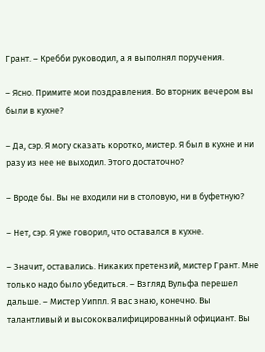Грант. – Кребби руководил, а я выполнял поручения.

– Ясно. Примите мои поздравления. Во вторник вечером вы были в кухне?

– Да, сэр. Я могу сказать коротко, мистер. Я был в кухне и ни разу из нее не выходил. Этого достаточно?

– Вроде бы. Вы не входили ни в столовую, ни в буфетную?

– Нет, сэр. Я уже говорил, что оставался в кухне.

– Значит, оставались. Никаких претензий, мистер Грант. Мне только надо было убедиться. – Взгляд Вульфа перешел дальше. – Мистер Уиппл. Я вас знаю, конечно. Вы талантливый и высококвалифицированный официант. Вы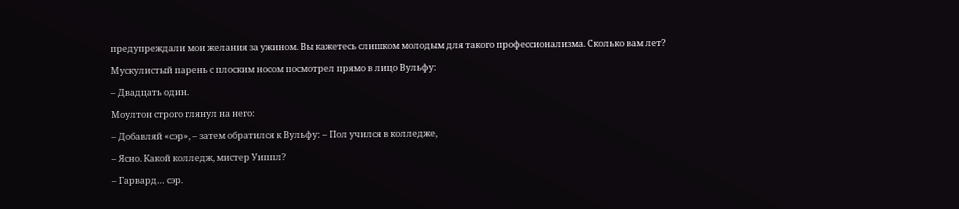предупреждали мои желания за ужином. Вы кажетесь слишком молодым для такого профессионализма. Сколько вам лет?

Мускулистый парень с плоским носом посмотрел прямо в лицо Вульфу:

– Двадцать один.

Моултон строго глянул на него:

– Добавляй «сэр», – затем обратился к Вульфу: – Пол учился в колледже,

– Ясно. Какой колледж, мистер Уиппл?

– Гарвард… сэр.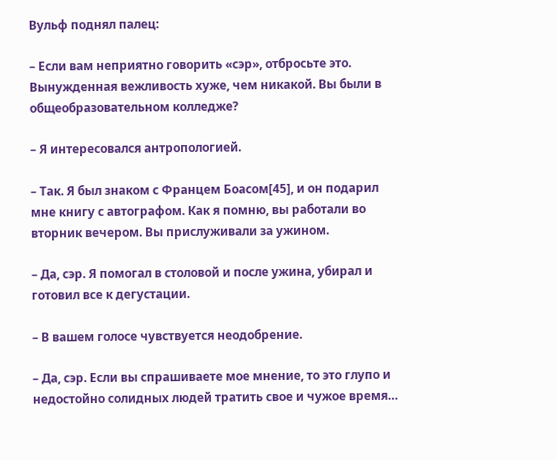Вульф поднял палец:

– Если вам неприятно говорить «сэр», отбросьте это. Вынужденная вежливость хуже, чем никакой. Вы были в общеобразовательном колледже?

– Я интересовался антропологией.

– Так. Я был знаком с Францем Боасом[45], и он подарил мне книгу с автографом. Как я помню, вы работали во вторник вечером. Вы прислуживали за ужином.

– Да, сэр. Я помогал в столовой и после ужина, убирал и готовил все к дегустации.

– В вашем голосе чувствуется неодобрение.

– Да, сэр. Если вы спрашиваете мое мнение, то это глупо и недостойно солидных людей тратить свое и чужое время…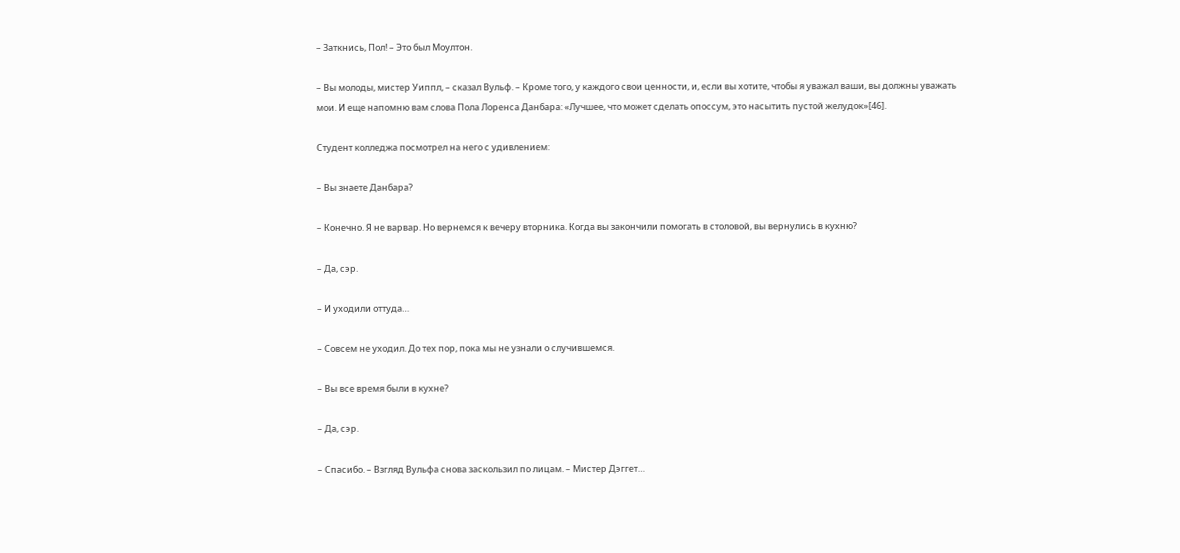– Заткнись, Пол! – Это был Моултон.

– Вы молоды, мистер Уиппл, – сказал Вульф. – Кроме того, у каждого свои ценности, и, если вы хотите, чтобы я уважал ваши, вы должны уважать мои. И еще напомню вам слова Пола Лоренса Данбара: «Лучшее, что может сделать опоссум, это насытить пустой желудок»[46].

Студент колледжа посмотрел на него с удивлением:

– Вы знаете Данбара?

– Конечно. Я не варвар. Но вернемся к вечеру вторника. Когда вы закончили помогать в столовой, вы вернулись в кухню?

– Да, сэр.

– И уходили оттуда…

– Совсем не уходил. До тех пор, пока мы не узнали о случившемся.

– Вы все время были в кухне?

– Да, сэр.

– Спасибо. – Взгляд Вульфа снова заскользил по лицам. – Мистер Дэггет…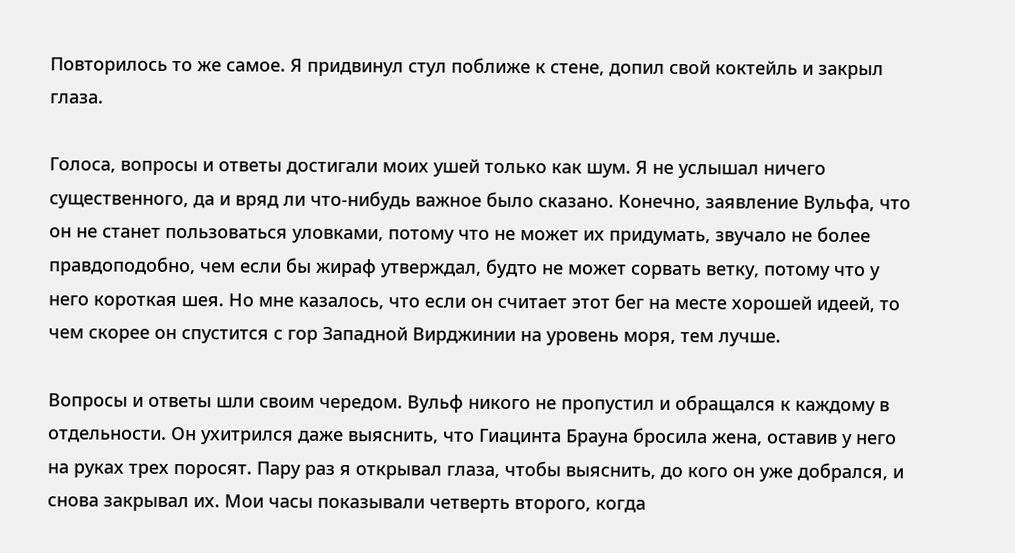Повторилось то же самое. Я придвинул стул поближе к стене, допил свой коктейль и закрыл глаза.

Голоса, вопросы и ответы достигали моих ушей только как шум. Я не услышал ничего существенного, да и вряд ли что-нибудь важное было сказано. Конечно, заявление Вульфа, что он не станет пользоваться уловками, потому что не может их придумать, звучало не более правдоподобно, чем если бы жираф утверждал, будто не может сорвать ветку, потому что у него короткая шея. Но мне казалось, что если он считает этот бег на месте хорошей идеей, то чем скорее он спустится с гор Западной Вирджинии на уровень моря, тем лучше.

Вопросы и ответы шли своим чередом. Вульф никого не пропустил и обращался к каждому в отдельности. Он ухитрился даже выяснить, что Гиацинта Брауна бросила жена, оставив у него на руках трех поросят. Пару раз я открывал глаза, чтобы выяснить, до кого он уже добрался, и снова закрывал их. Мои часы показывали четверть второго, когда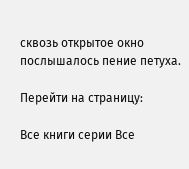сквозь открытое окно послышалось пение петуха.

Перейти на страницу:

Все книги серии Все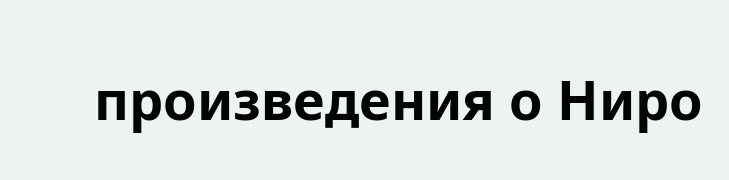произведения о Ниро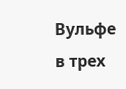Вульфе в трех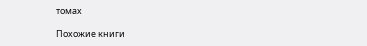томах

Похожие книги